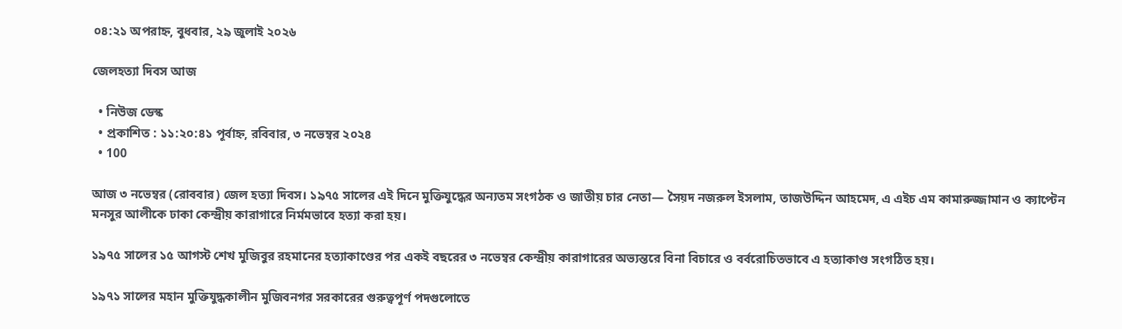০৪:২১ অপরাহ্ন, বুধবার, ২৯ জুলাই ২০২৬

জেলহত্যা দিবস আজ

  • নিউজ ডেস্ক
  • প্রকাশিত : ১১:২০:৪১ পূর্বাহ্ন, রবিবার, ৩ নভেম্বর ২০২৪
  • 100

আজ ৩ নভেম্বর (রোববার) জেল হত্যা দিবস। ১৯৭৫ সালের এই দিনে মুক্তিযুদ্ধের অন্যতম সংগঠক ও জাতীয় চার নেতা— সৈয়দ নজরুল ইসলাম, তাজউদ্দিন আহমেদ, এ এইচ এম কামারুজ্জামান ও ক্যাপ্টেন মনসুর আলীকে ঢাকা কেন্দ্রীয় কারাগারে নির্মমভাবে হত্যা করা হয়।

১৯৭৫ সালের ১৫ আগস্ট শেখ মুজিবুর রহমানের হত্যাকাণ্ডের পর একই বছরের ৩ নভেম্বর কেন্দ্রীয় কারাগারের অভ্যন্তরে বিনা বিচারে ও বর্বরোচিতভাবে এ হত্যাকাণ্ড সংগঠিত হয়।

১৯৭১ সালের মহান মুক্তিযুদ্ধকালীন মুজিবনগর সরকারের গুরুত্বপূর্ণ পদগুলোতে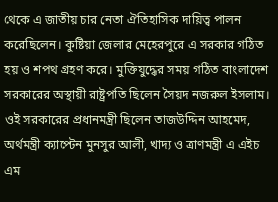থেকে এ জাতীয় চার নেতা ঐতিহাসিক দায়িত্ব পালন করেছিলেন। কুষ্টিয়া জেলার মেহেরপুরে এ সরকার গঠিত হয় ও শপথ গ্রহণ করে। মুক্তিযুদ্ধের সময় গঠিত বাংলাদেশ সরকারের অস্থায়ী রাষ্ট্রপতি ছিলেন সৈয়দ নজরুল ইসলাম। ওই সরকারের প্রধানমন্ত্রী ছিলেন তাজউদ্দিন আহমেদ, অর্থমন্ত্রী ক্যাপ্টেন মুনসুর আলী, খাদ্য ও ত্রাণমন্ত্রী এ এইচ এম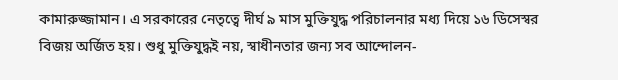কামারুজ্জামান। এ সরকারের নেতৃত্বে দীর্ঘ ৯ মাস মুক্তিযুদ্ধ পরিচালনার মধ্য দিয়ে ১৬ ডিসেস্বর বিজয় অর্জিত হয়। শুধু মুক্তিযুদ্ধই নয়, স্বাধীনতার জন্য সব আন্দোলন-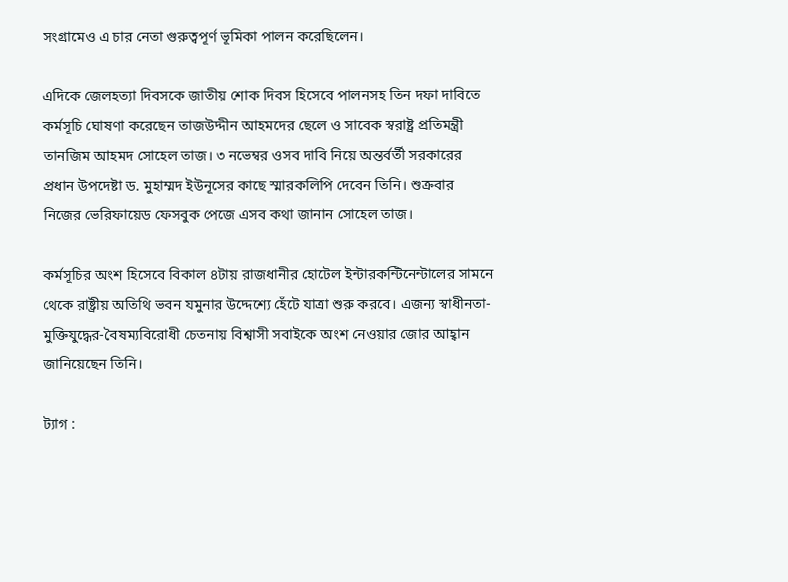সংগ্রামেও এ চার নেতা গুরুত্বপূর্ণ ভূমিকা পালন করেছিলেন।

এদিকে জেলহত্যা দিবসকে জাতীয় শোক দিবস হিসেবে পালনসহ তিন দফা দাবিতে কর্মসূচি ঘোষণা করেছেন তাজউদ্দীন আহমদের ছেলে ও সাবেক স্বরাষ্ট্র প্রতিমন্ত্রী তানজিম আহমদ সোহেল তাজ। ৩ নভেম্বর ওসব দাবি নিয়ে অন্তর্বর্তী সরকারের প্রধান উপদেষ্টা ড. মুহাম্মদ ইউনূসের কাছে স্মারকলিপি দেবেন তিনি। শুক্রবার নিজের ভেরিফায়েড ফেসবুক পেজে এসব কথা জানান সোহেল তাজ।

কর্মসূচির অংশ হিসেবে বিকাল ৪টায় রাজধানীর হোটেল ইন্টারকন্টিনেন্টালের সামনে থেকে রাষ্ট্রীয় অতিথি ভবন যমুনার উদ্দেশ্যে হেঁটে যাত্রা শুরু করবে। এজন্য স্বাধীনতা-মুক্তিযুদ্ধের-বৈষম্যবিরোধী চেতনায় বিশ্বাসী সবাইকে অংশ নেওয়ার জোর আহ্বান জানিয়েছেন তিনি।

ট্যাগ :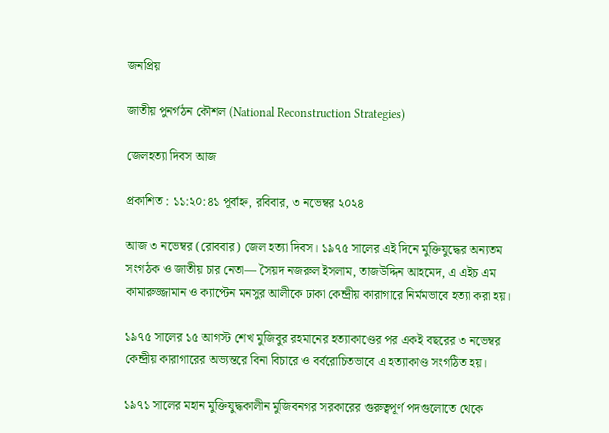জনপ্রিয়

জাতীয় পুনর্গঠন কৌশল (National Reconstruction Strategies)

জেলহত্যা দিবস আজ

প্রকাশিত : ১১:২০:৪১ পূর্বাহ্ন, রবিবার, ৩ নভেম্বর ২০২৪

আজ ৩ নভেম্বর (রোববার) জেল হত্যা দিবস। ১৯৭৫ সালের এই দিনে মুক্তিযুদ্ধের অন্যতম সংগঠক ও জাতীয় চার নেতা— সৈয়দ নজরুল ইসলাম, তাজউদ্দিন আহমেদ, এ এইচ এম কামারুজ্জামান ও ক্যাপ্টেন মনসুর আলীকে ঢাকা কেন্দ্রীয় কারাগারে নির্মমভাবে হত্যা করা হয়।

১৯৭৫ সালের ১৫ আগস্ট শেখ মুজিবুর রহমানের হত্যাকাণ্ডের পর একই বছরের ৩ নভেম্বর কেন্দ্রীয় কারাগারের অভ্যন্তরে বিনা বিচারে ও বর্বরোচিতভাবে এ হত্যাকাণ্ড সংগঠিত হয়।

১৯৭১ সালের মহান মুক্তিযুদ্ধকালীন মুজিবনগর সরকারের গুরুত্বপূর্ণ পদগুলোতে থেকে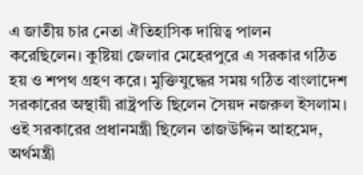এ জাতীয় চার নেতা ঐতিহাসিক দায়িত্ব পালন করেছিলেন। কুষ্টিয়া জেলার মেহেরপুরে এ সরকার গঠিত হয় ও শপথ গ্রহণ করে। মুক্তিযুদ্ধের সময় গঠিত বাংলাদেশ সরকারের অস্থায়ী রাষ্ট্রপতি ছিলেন সৈয়দ নজরুল ইসলাম। ওই সরকারের প্রধানমন্ত্রী ছিলেন তাজউদ্দিন আহমেদ, অর্থমন্ত্রী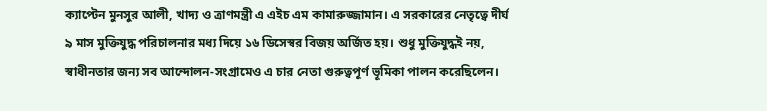ক্যাপ্টেন মুনসুর আলী, খাদ্য ও ত্রাণমন্ত্রী এ এইচ এম কামারুজ্জামান। এ সরকারের নেতৃত্বে দীর্ঘ ৯ মাস মুক্তিযুদ্ধ পরিচালনার মধ্য দিয়ে ১৬ ডিসেস্বর বিজয় অর্জিত হয়। শুধু মুক্তিযুদ্ধই নয়, স্বাধীনতার জন্য সব আন্দোলন-সংগ্রামেও এ চার নেতা গুরুত্বপূর্ণ ভূমিকা পালন করেছিলেন।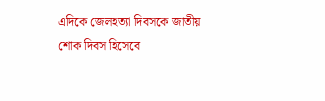এদিকে জেলহত্যা দিবসকে জাতীয় শোক দিবস হিসেবে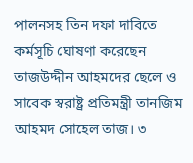পালনসহ তিন দফা দাবিতে কর্মসূচি ঘোষণা করেছেন তাজউদ্দীন আহমদের ছেলে ও সাবেক স্বরাষ্ট্র প্রতিমন্ত্রী তানজিম আহমদ সোহেল তাজ। ৩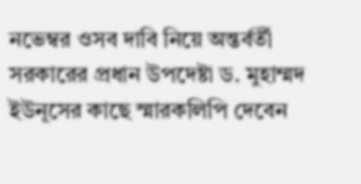নভেম্বর ওসব দাবি নিয়ে অন্তর্বর্তী সরকারের প্রধান উপদেষ্টা ড. মুহাম্মদ ইউনূসের কাছে স্মারকলিপি দেবেন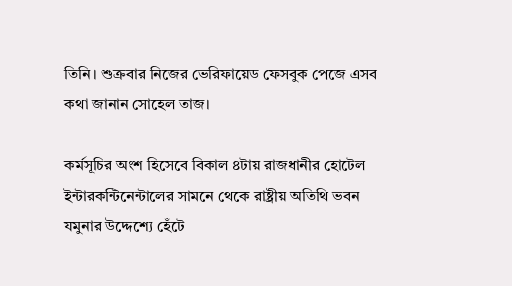তিনি। শুক্রবার নিজের ভেরিফায়েড ফেসবুক পেজে এসব কথা জানান সোহেল তাজ।

কর্মসূচির অংশ হিসেবে বিকাল ৪টায় রাজধানীর হোটেল ইন্টারকন্টিনেন্টালের সামনে থেকে রাষ্ট্রীয় অতিথি ভবন যমুনার উদ্দেশ্যে হেঁটে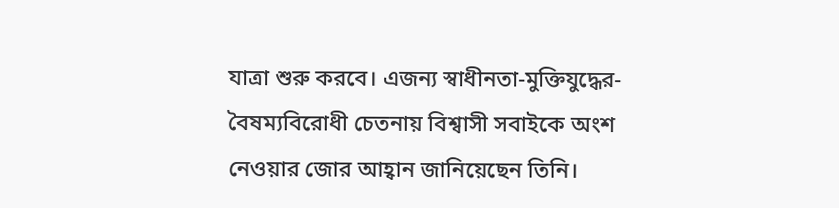যাত্রা শুরু করবে। এজন্য স্বাধীনতা-মুক্তিযুদ্ধের-বৈষম্যবিরোধী চেতনায় বিশ্বাসী সবাইকে অংশ নেওয়ার জোর আহ্বান জানিয়েছেন তিনি।